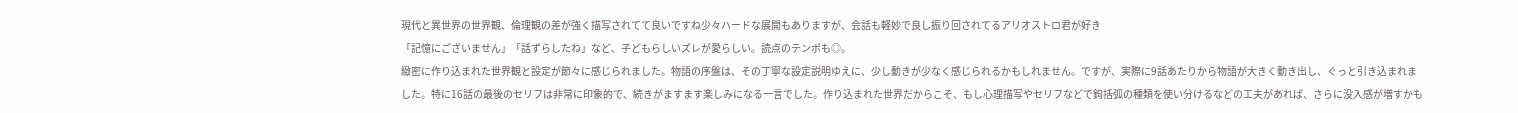現代と異世界の世界観、倫理観の差が強く描写されてて良いですね少々ハードな展開もありますが、会話も軽妙で良し振り回されてるアリオストロ君が好き
「記憶にございません」「話ずらしたね」など、子どもらしいズレが愛らしい。読点のテンポも◎。
緻密に作り込まれた世界観と設定が節々に感じられました。物語の序盤は、その丁寧な設定説明ゆえに、少し動きが少なく感じられるかもしれません。ですが、実際に9話あたりから物語が大きく動き出し、ぐっと引き込まれました。特に16話の最後のセリフは非常に印象的で、続きがますます楽しみになる一言でした。作り込まれた世界だからこそ、もし心理描写やセリフなどで鉤括弧の種類を使い分けるなどの工夫があれば、さらに没入感が増すかも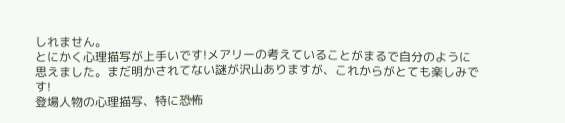しれません。
とにかく心理描写が上手いです!メアリーの考えていることがまるで自分のように思えました。まだ明かされてない謎が沢山ありますが、これからがとても楽しみです!
登場人物の心理描写、特に恐怖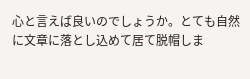心と言えば良いのでしょうか。とても自然に文章に落とし込めて居て脱帽しま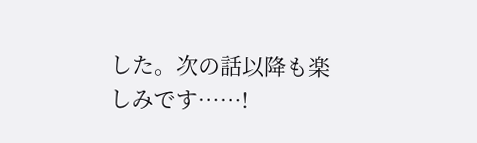した。次の話以降も楽しみです……!